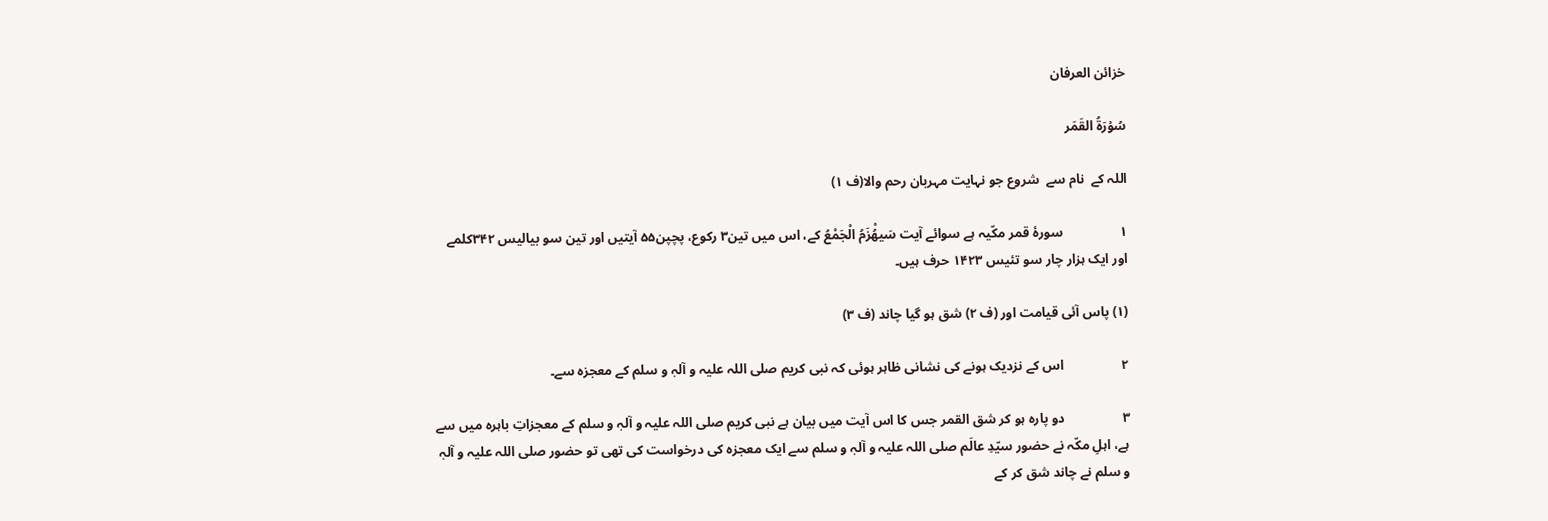خزائن العرفان

سُوۡرَةُ القَمَر

اللہ کے  نام سے  شروع جو نہایت مہربان رحم والا(ف ۱)

۱                 سورۂ قمر مکّیہ ہے سوائے آیت سَیھُْزَمُ الْجَمْعُ کے، اس میں تین۳ رکوع، پچپن۵۵ آیتیں اور تین سو بیالیس ۳۴۲کلمے اور ایک ہزار چار سو تئیس ۱۴۲۳ حرف ہیں۔

(۱) پاس آئی قیامت اور (ف ۲) شق ہو گیا چاند (ف ۳)

۲                 اس کے نزدیک ہونے کی نشانی ظاہر ہوئی کہ نبی کریم صلی اللہ علیہ و آلہٖ و سلم کے معجزہ سے۔

۳                 دو پارہ ہو کر شق القمر جس کا اس آیت میں بیان ہے نبی کریم صلی اللہ علیہ و آلہٖ و سلم کے معجزاتِ باہرہ میں سے ہے، اہلِ مکّہ نے حضور سیّدِ عالَم صلی اللہ علیہ و آلہٖ و سلم سے ایک معجزہ کی درخواست کی تھی تو حضور صلی اللہ علیہ و آلہٖ و سلم نے چاند شق کر کے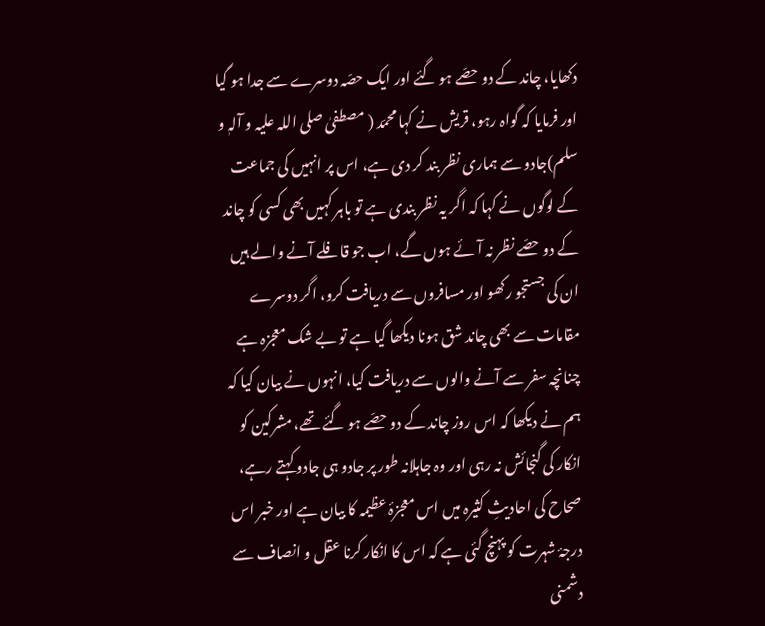دکھایا، چاند کے دو حصّے ہو گئے اور ایک حصّہ دوسرے سے جدا ہو گیا اور فرمایا کہ گواہ رہو، قریش نے کہا محمّد ( مصطفیٰ صلی اللہ علیہ و آلہٖ و سلم)جادو سے ہماری نظر بند کر دی ہے، اس پر انہیں کی جماعت کے لوگوں نے کہا کہ اگر یہ نظر بندی ہے تو باہر کہیں بھی کسی کو چاند کے دو حصّے نظر نہ آئے ہوں گے، اب جو قافلے آنے والے ہیں ان کی جستجو رکھو اور مسافروں سے دریافت کرو، اگر دوسرے مقامات سے بھی چاند شق ہونا دیکھا گیا ہے تو بے شک معجزہ ہے چنانچہ سفر سے آنے والوں سے دریافت کیا، انہوں نے بیان کیا کہ ہم نے دیکھا کہ اس روز چاند کے دو حصّے ہو گئے تھے، مشرکین کو انکار کی گنجائش نہ رہی اور وہ جاہلانہ طور پر جادو ہی جادو کہتے رہے، صحاح کی احادیثِ کثیرہ میں اس معجزۂ عظیمہ کا بیان ہے اور خبر اس درجۂ شہرت کو پہنچ گئی ہے کہ اس کا انکار کرنا عقل و انصاف سے دشمنی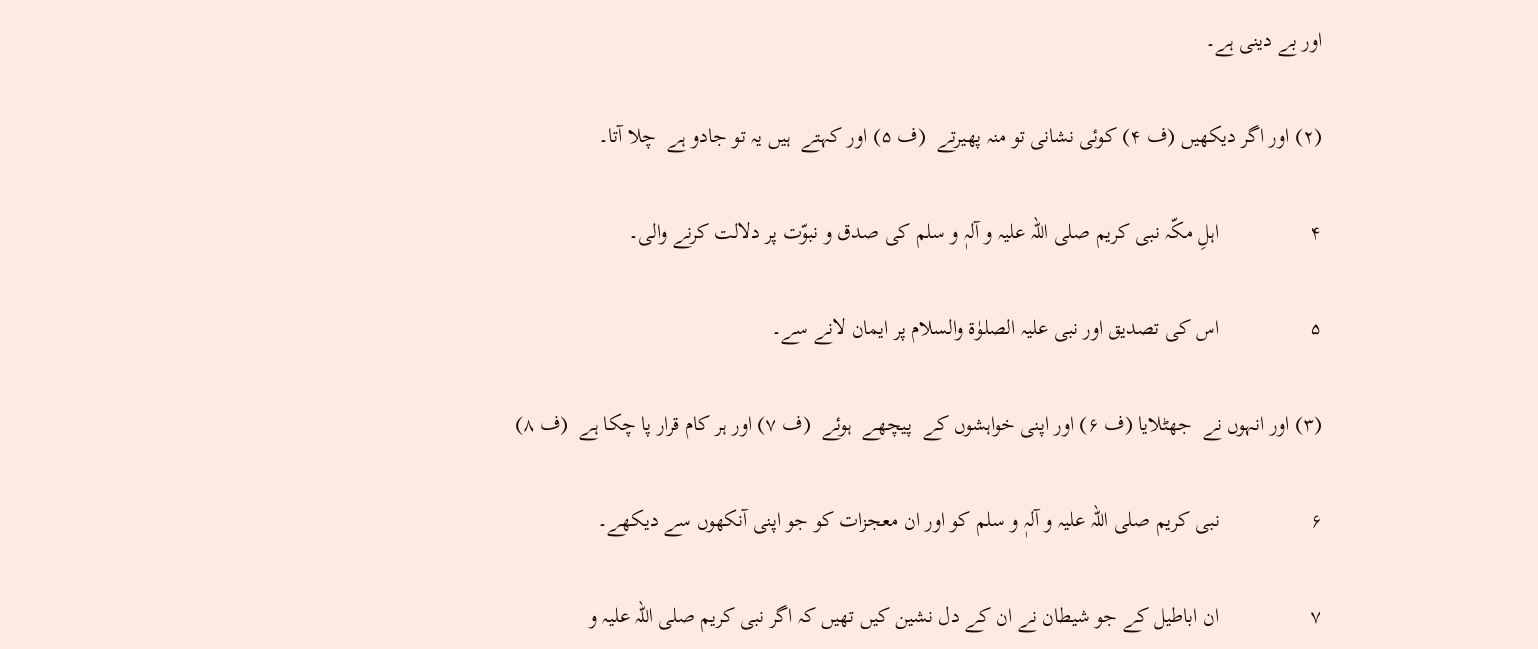اور بے دینی ہے۔

(۲) اور اگر دیکھیں (ف ۴) کوئی نشانی تو منہ پھیرتے  (ف ۵) اور کہتے  ہیں یہ تو جادو ہے  چلا آتا۔

۴                 اہلِ مکّہ نبی کریم صلی اللہ علیہ و آلہٖ و سلم کی صدق و نبوّت پر دلالت کرنے والی۔

۵                 اس کی تصدیق اور نبی علیہ الصلوٰۃ والسلام پر ایمان لانے سے۔

(۳) اور انہوں نے  جھٹلایا (ف ۶) اور اپنی خواہشوں کے  پیچھے  ہوئے  (ف ۷) اور ہر کام قرار پا چکا ہے  (ف ۸)

۶                 نبی کریم صلی اللہ علیہ و آلہٖ و سلم کو اور ان معجزات کو جو اپنی آنکھوں سے دیکھے۔

۷                 ان اباطیل کے جو شیطان نے ان کے دل نشین کیں تھیں کہ اگر نبی کریم صلی اللہ علیہ و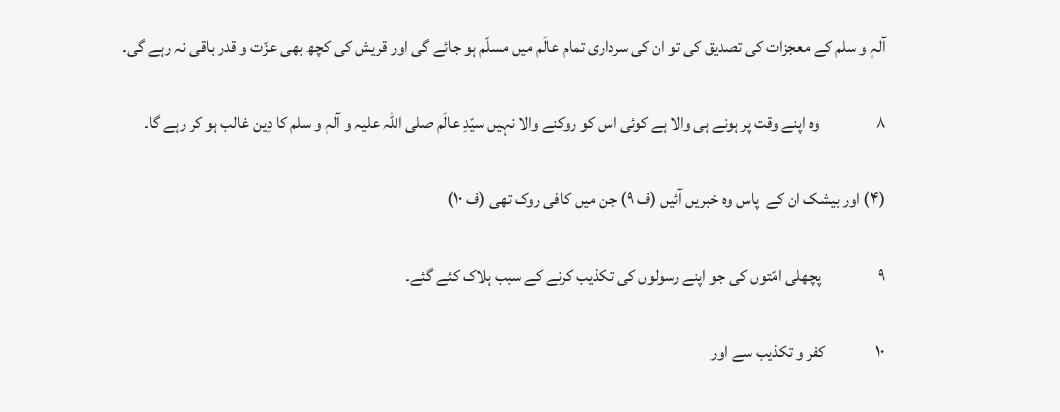آلہٖ و سلم کے معجزات کی تصدیق کی تو ان کی سرداری تمام عالَم میں مسلّم ہو جائے گی اور قریش کی کچھ بھی عزّت و قدر باقی نہ رہے گی۔

۸                 وہ اپنے وقت پر ہونے ہی والا ہے کوئی اس کو روکنے والا نہیں سیّدِ عالَم صلی اللہ علیہ و آلہٖ و سلم کا دِین غالب ہو کر رہے گا۔

(۴) اور بیشک ان کے  پاس وہ خبریں آئیں (ف ۹) جن میں کافی روک تھی (ف ۱۰)

۹                 پچھلی امّتوں کی جو اپنے رسولوں کی تکذیب کرنے کے سبب ہلاک کئے گئے۔

۱۰               کفر و تکذیب سے اور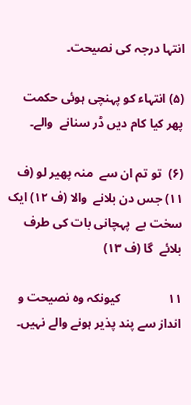انتہا درجہ کی نصیحت۔

(۵) انتہاء کو پہنچی ہوئی حکمت پھر کیا کام دیں ڈر سنانے  والے۔

(۶)  تو تم ان سے  منہ پھیر لو (ف ۱۱) جس دن بلانے  والا (ف ۱۲) ایک سخت بے  پہچانی بات کی طرف بلائے  گا (ف ۱۳)

۱۱               کیونکہ وہ نصیحت و انداز سے پند پذیر ہونے والے نہیں۔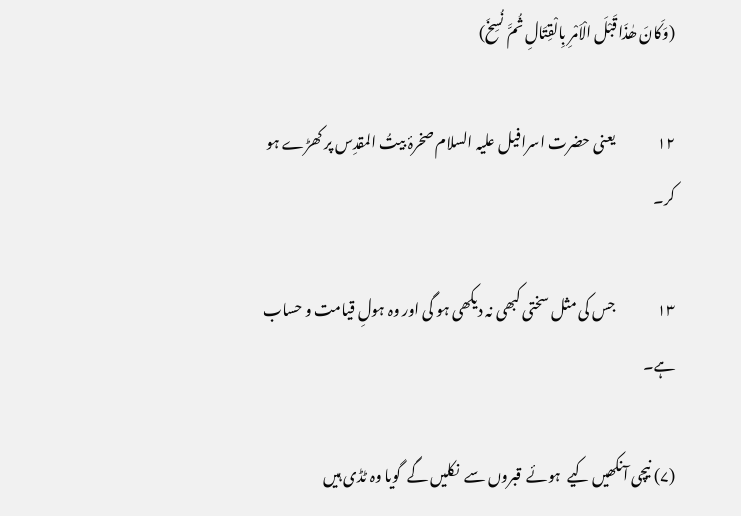(وَکَانَ ھٰذَا قَبْلَ الْاَمْرِ بِالْقِتَالِ ثُمَّ نُسِخَ)

۱۲               یعنی حضرت اسرافیل علیہ السلام صخرۂ بیتُ المقدِس پر کھڑے ہو کر۔

۱۳               جس کی مثل سختی کبھی نہ دیکھی ہو گی اور وہ ہولِ قیامت و حساب ہے۔

(۷) نیچی آنکھیں کیے  ہوئے  قبروں سے  نکلیں گے  گویا وہ ٹڈی ہیں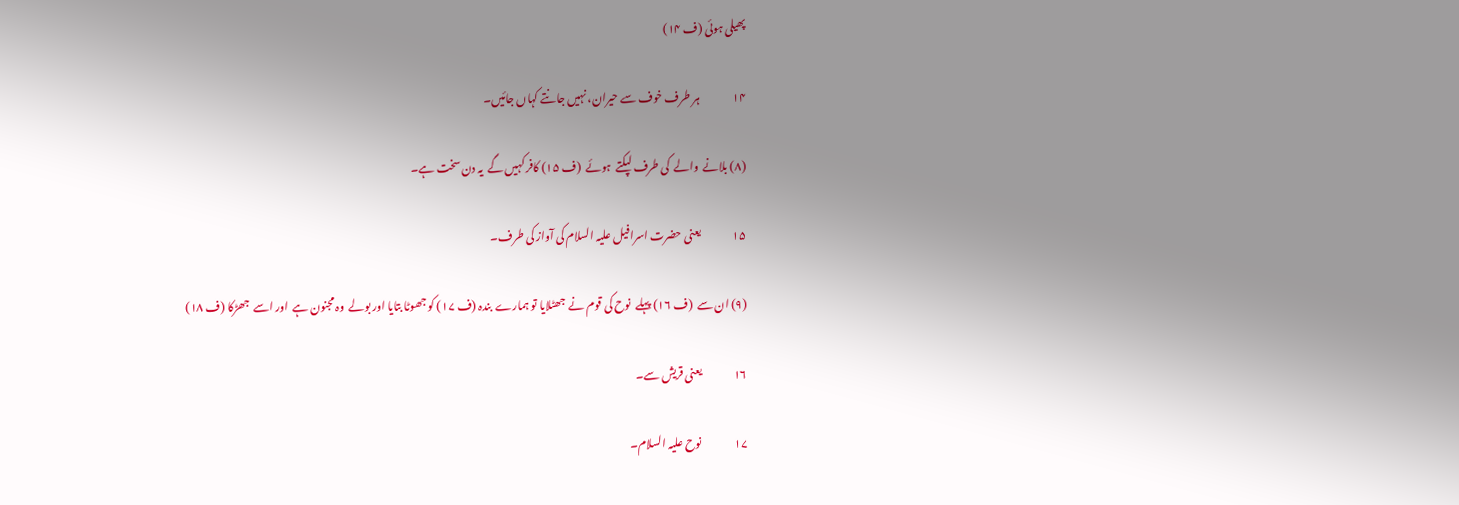پھیلی ہوئی (ف ۱۴)

۱۴               ہر طرف خوف سے حیران، نہیں جانتے کہاں جائیں۔

(۸) بلانے  والے  کی طرف لپکتے  ہوئے  (ف ۱۵) کافر کہیں گے  یہ دن سخت ہے۔

۱۵               یعنی حضرت اسرافیل علیہ السلام کی آواز کی طرف۔

(۹) ان سے  (ف ۱۶) پہلے  نوح کی قوم نے  جھٹلایا تو ہمارے  بندہ (ف ۱۷) کو جھوٹا بتایا اور بولے  وہ مجنون ہے  اور اسے  جھڑکا (ف ۱۸)

۱۶               یعنی قریش سے۔

۱۷               نوح علیہ السلام۔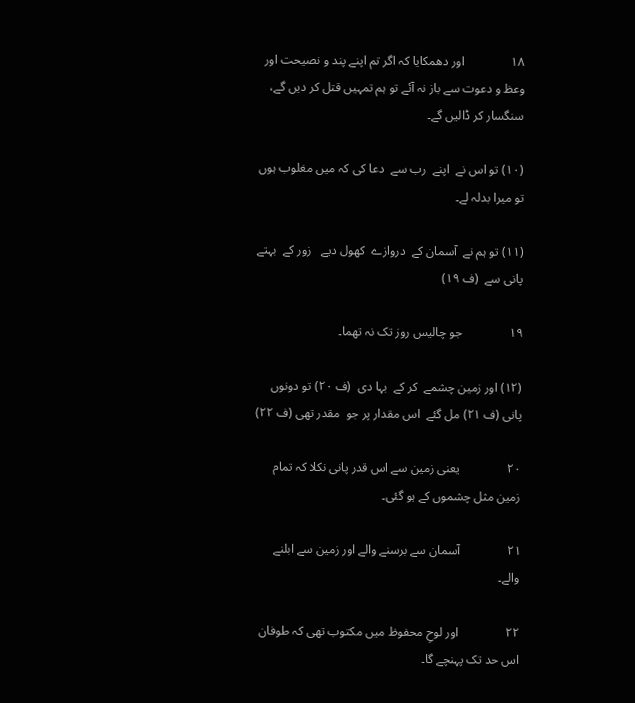۱۸               اور دھمکایا کہ اگر تم اپنے پند و نصیحت اور وعظ و دعوت سے باز نہ آئے تو ہم تمہیں قتل کر دیں گے، سنگسار کر ڈالیں گے۔

(۱۰) تو اس نے  اپنے  رب سے  دعا کی کہ میں مغلوب ہوں تو میرا بدلہ لے۔

(۱۱) تو ہم نے  آسمان کے  دروازے  کھول دیے   زور کے  بہتے  پانی سے  (ف ۱۹)

۱۹               جو چالیس روز تک نہ تھما۔

(۱۲) اور زمین چشمے  کر کے  بہا دی  (ف ۲۰) تو دونوں پانی (ف ۲۱) مل گئے  اس مقدار پر جو  مقدر تھی (ف ۲۲)

۲۰               یعنی زمین سے اس قدر پانی نکلا کہ تمام زمین مثل چشموں کے ہو گئی۔

۲۱               آسمان سے برسنے والے اور زمین سے ابلنے والے۔

۲۲               اور لوحِ محفوظ میں مکتوب تھی کہ طوفان اس حد تک پہنچے گا۔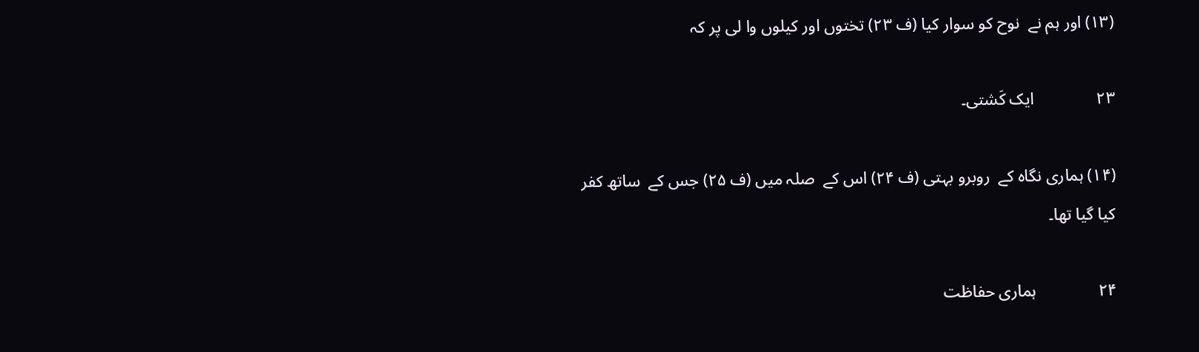(۱۳) اور ہم نے  نوح کو سوار کیا (ف ۲۳) تختوں اور کیلوں وا لی پر کہ

۲۳               ایک کَشتی۔

(۱۴) ہماری نگاہ کے  روبرو بہتی (ف ۲۴) اس کے  صلہ میں (ف ۲۵) جس کے  ساتھ کفر کیا گیا تھا۔

۲۴               ہماری حفاظت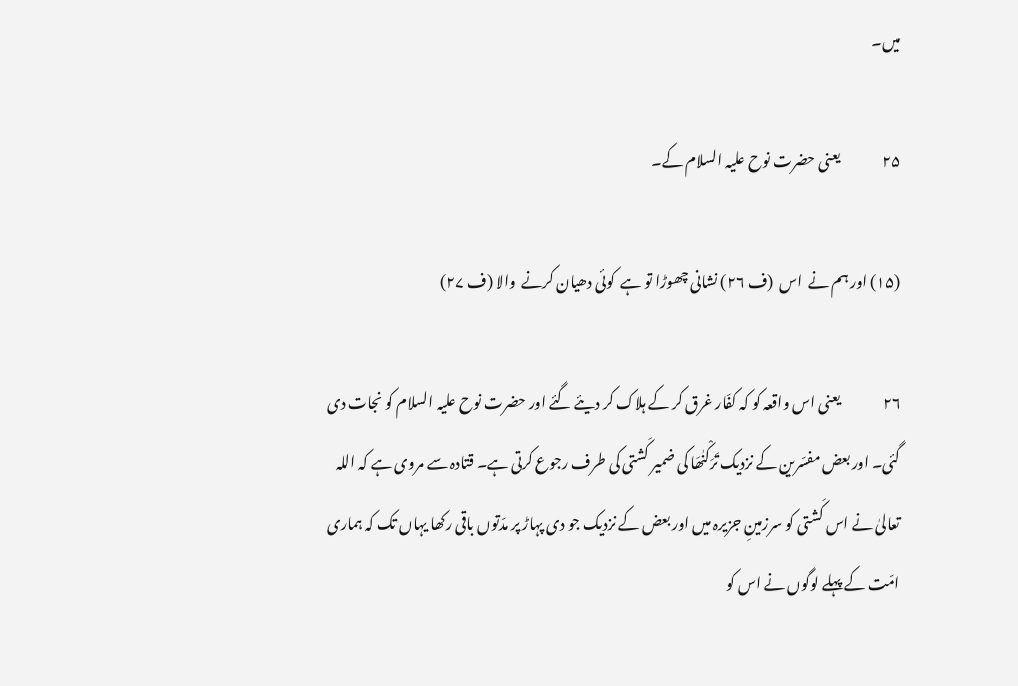میں۔

۲۵               یعنی حضرت نوح علیہ السلام کے۔

(۱۵) اور ہم نے  اس  (ف ۲۶) نشانی چھوڑا تو ہے  کوئی دھیان کرنے  والا (ف ۲۷)

۲۶               یعنی اس واقعہ کو کہ کفّار غرق کر کے ہلاک کر دیئے گئے اور حضرت نوح علیہ السلام کو نجات دی گئی۔ اور بعض مفسّرین کے نزدیک تَرَکْنٰھَا کی ضمیر کَشتی کی طرف رجوع کرتی ہے۔ قتادہ سے مروی ہے کہ اللہ تعالیٰ نے اس کَشتی کو سرزمینِ جزیرہ میں اور بعض کے نزدیک جو دی پہاڑ پر مدّتوں باقی رکھا یہاں تک کہ ہماری امّت کے پہلے لوگوں نے اس کو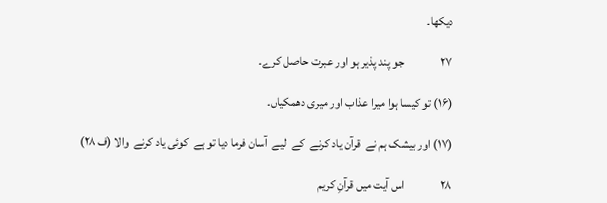دیکھا۔

۲۷               جو پند پذیر ہو اور عبرت حاصل کرے۔

(۱۶) تو کیسا ہوا میرا عذاب اور میری دھمکیاں۔

(۱۷) اور بیشک ہم نے  قرآن یاد کرنے  کے  لیے  آسان فرما دیا تو ہے  کوئی یاد کرنے  والا (ف ۲۸)

۲۸               اس آیت میں قرآنِ کریم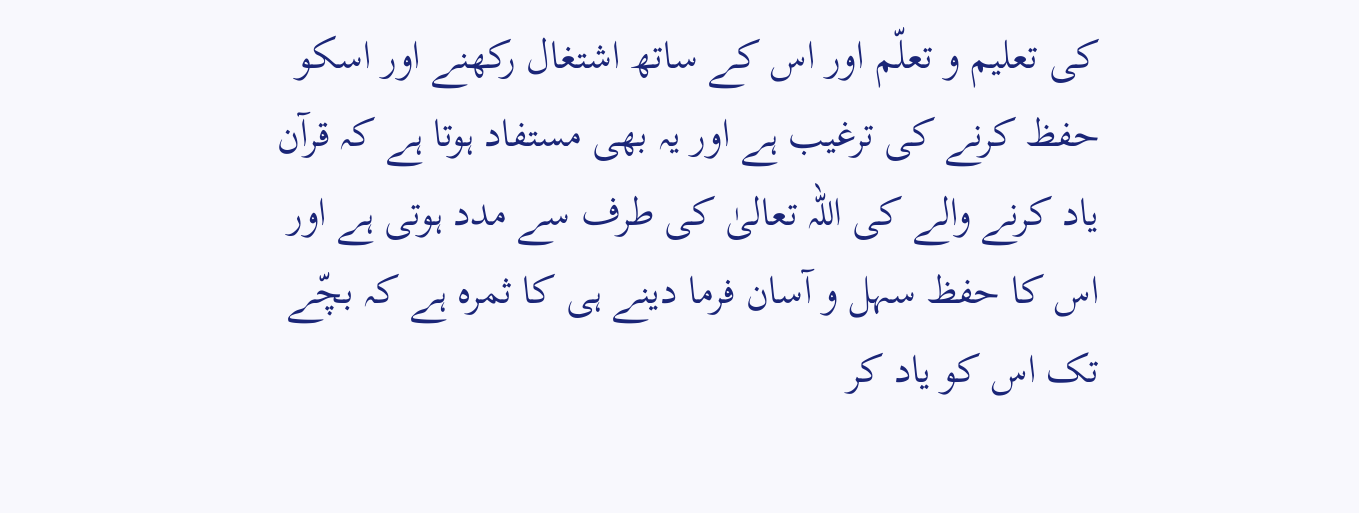کی تعلیم و تعلّم اور اس کے ساتھ اشتغال رکھنے اور اسکو حفظ کرنے کی ترغیب ہے اور یہ بھی مستفاد ہوتا ہے کہ قرآن یاد کرنے والے کی اللہ تعالیٰ کی طرف سے مدد ہوتی ہے اور اس کا حفظ سہل و آسان فرما دینے ہی کا ثمرہ ہے کہ بچّے تک اس کو یاد کر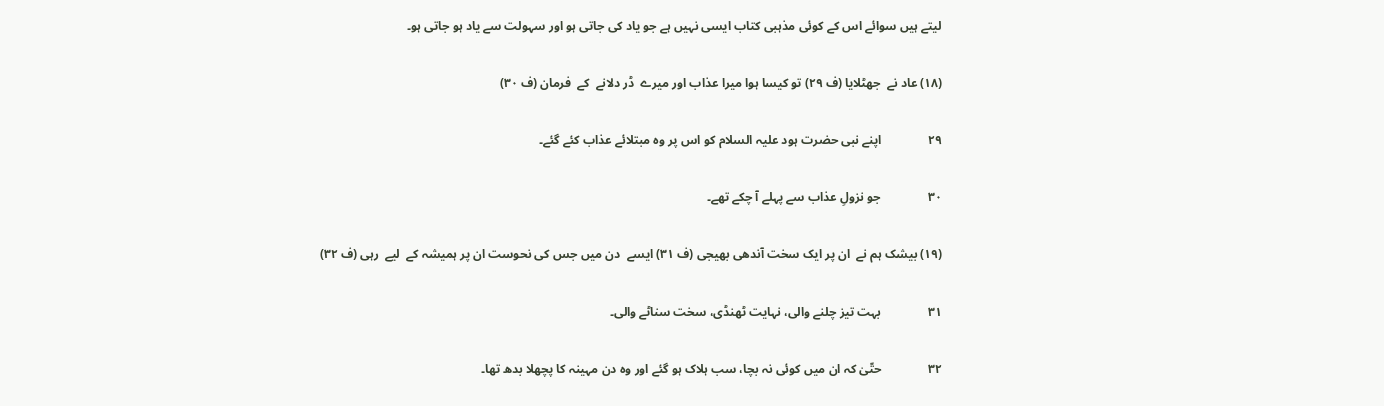لیتے ہیں سوائے اس کے کوئی مذہبی کتاب ایسی نہیں ہے جو یاد کی جاتی ہو اور سہولت سے یاد ہو جاتی ہو۔

(۱۸) عاد نے  جھٹلایا (ف ۲۹) تو کیسا ہوا میرا عذاب اور میرے  ڈر دلانے  کے  فرمان (ف ۳۰)

۲۹               اپنے نبی حضرت ہود علیہ السلام کو اس پر وہ مبتلائے عذاب کئے گئے۔

۳۰               جو نزولِ عذاب سے پہلے آ چکے تھے۔

(۱۹) بیشک ہم نے  ان پر ایک سخت آندھی بھیجی (ف ۳۱) ایسے  دن میں جس کی نحوست ان پر ہمیشہ کے  لیے  رہی (ف ۳۲)

۳۱               بہت تیز چلنے والی، نہایت ٹھنڈی، سخت سناٹے والی۔

۳۲               حتّیٰ کہ ان میں کوئی نہ بچا، سب ہلاک ہو گئے اور وہ دن مہینہ کا پچھلا بدھ تھا۔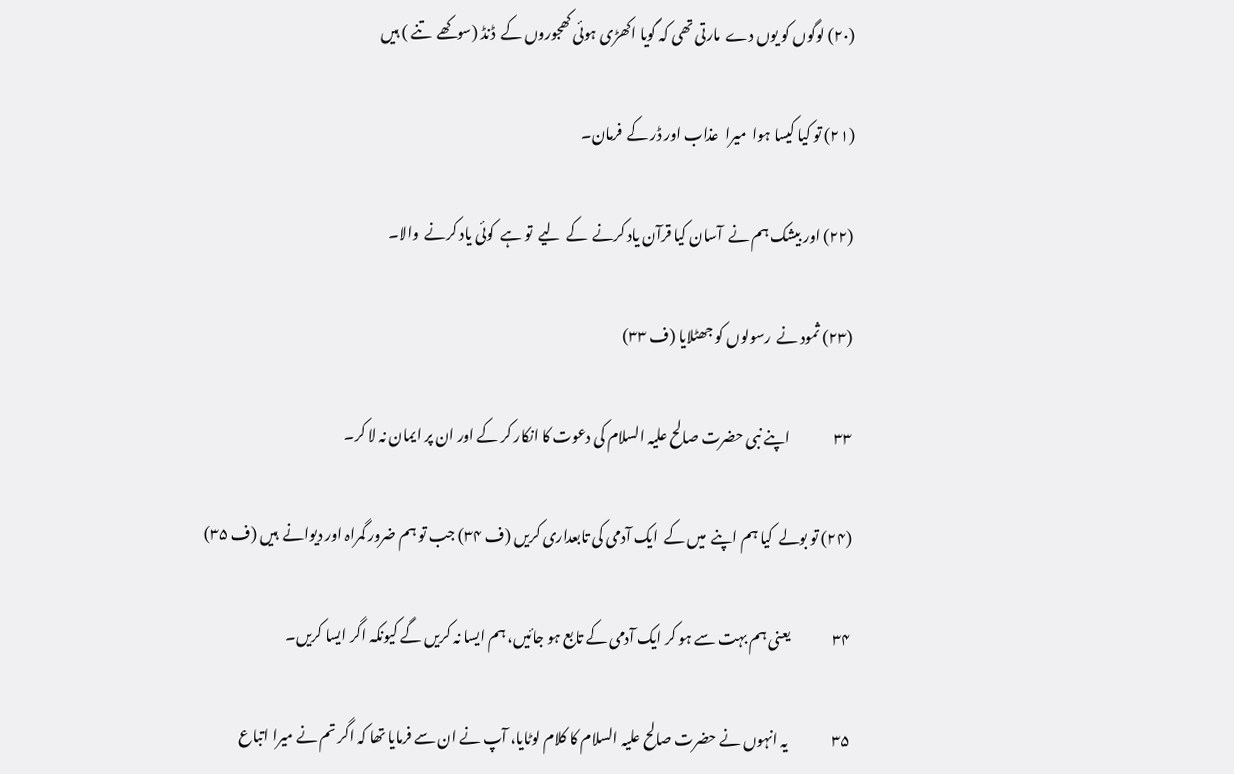(۲۰) لوگوں کو یوں دے  مارتی تھی کہ گویا اکھڑی ہوئی کھجوروں کے  ڈنڈ (سوکھے  تنے ) ہیں

(۲۱) تو کیا کیسا ہوا  میرا  عذاب اور ڈر کے  فرمان۔

(۲۲) اور بیشک ہم نے  آسان کیا قرآن یاد کرنے  کے  لیے  تو ہے  کوئی یاد کرنے  والا۔

(۲۳) ثمود نے  رسولوں کو جھٹلایا (ف ۳۳)

۳۳               اپنے نبی حضرت صالح علیہ السلام کی دعوت کا انکار کر کے اور ان پر ایمان نہ لا کر۔

(۲۴) تو بولے  کیا ہم اپنے  میں کے  ایک آدمی کی تابعداری کریں (ف ۳۴) جب تو ہم ضرور گمراہ اور دیوانے  ہیں (ف ۳۵)

۳۴               یعنی ہم بہت سے ہو کر ایک آدمی کے تابع ہو جائیں، ہم ایسا نہ کریں گے کیونکہ اگر ایسا کریں۔

۳۵               یہ انہوں نے حضرت صالح علیہ السلام کا کلام لوٹایا، آپ نے ان سے فرمایا تھا کہ اگر تم نے میرا اتباع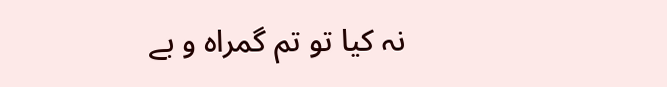نہ کیا تو تم گمراہ و بے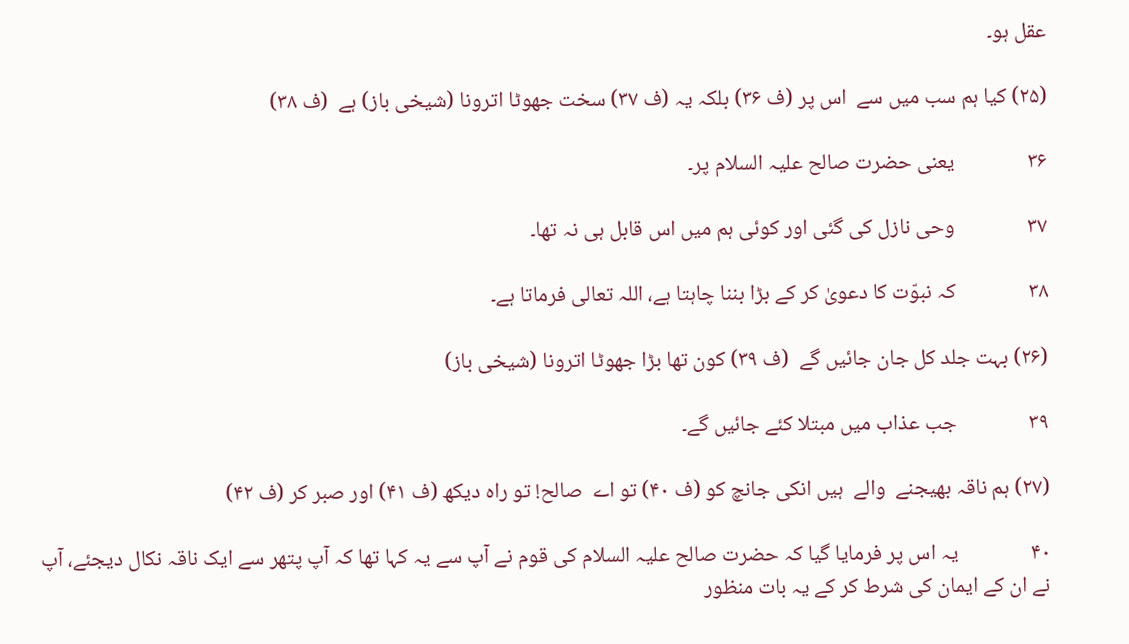عقل ہو۔

(۲۵) کیا ہم سب میں سے  اس پر (ف ۳۶) بلکہ یہ (ف ۳۷) سخت جھوٹا اترونا (شیخی باز) ہے  (ف ۳۸)

۳۶               یعنی حضرت صالح علیہ السلام پر۔

۳۷               وحی نازل کی گئی اور کوئی ہم میں اس قابل ہی نہ تھا۔

۳۸               کہ نبوّت کا دعویٰ کر کے بڑا بننا چاہتا ہے، اللہ تعالی فرماتا ہے۔

(۲۶) بہت جلد کل جان جائیں گے  (ف ۳۹) کون تھا بڑا جھوٹا اترونا (شیخی باز)

۳۹               جب عذاب میں مبتلا کئے جائیں گے۔

(۲۷) ہم ناقہ بھیجنے  والے  ہیں انکی جانچ کو (ف ۴۰) تو اے  صالح! تو راہ دیکھ (ف ۴۱) اور صبر کر (ف ۴۲)

۴۰               یہ اس پر فرمایا گیا کہ حضرت صالح علیہ السلام کی قوم نے آپ سے یہ کہا تھا کہ آپ پتھر سے ایک ناقہ نکال دیجئے، آپ نے ان کے ایمان کی شرط کر کے یہ بات منظور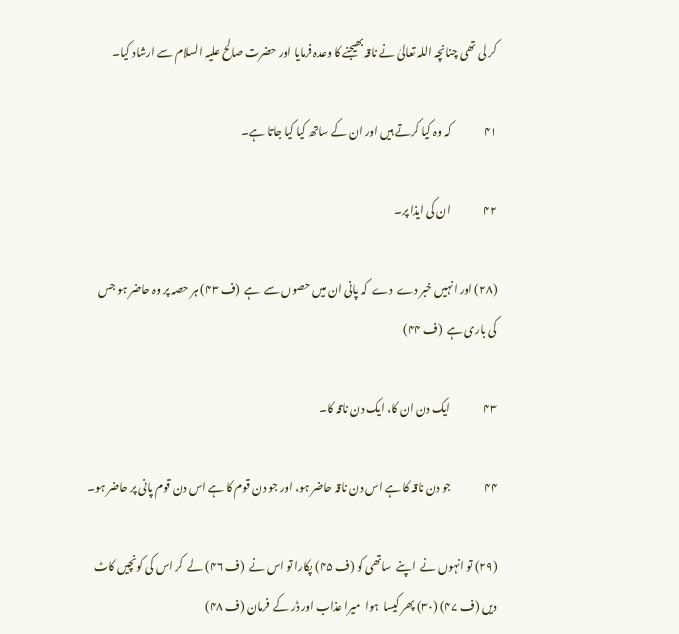کر لی تھی چنانچہ اللہ تعالیٰ نے ناقہ بھیجنے کا وعدہ فرمایا اور حضرت صالح علیہ السلام سے ارشاد کیا۔

۴۱               کہ وہ کیا کرتے ہیں اور ان کے ساتھ کیا کیا جاتا ہے۔

۴۲               ان کی ایذا پر۔

(۲۸) اور انہیں خبر دے  دے  کہ پانی ان میں حصوں سے  ہے  (ف ۴۳) ہر حصہ پر وہ حاضر ہو جس کی باری ہے  (ف ۴۴)

۴۳               ایک دن ان کا، ایک دن ناقہ کا۔

۴۴               جو دن ناقہ کا ہے اس دن ناقہ حاضر ہو، اور جو دن قوم کا ہے اس دن قوم پانی پر حاضر ہو۔

(۲۹) تو انہوں نے  اپنے  ساتھی کو (ف ۴۵) پکارا تو اس نے  (ف ۴۶) لے  کر اس کی کونچیں کاٹ دیں (ف ۴۷) (۳۰) پھر کیسا  ہوا  میرا عذاب اور ڈر کے  فرمان (ف ۴۸)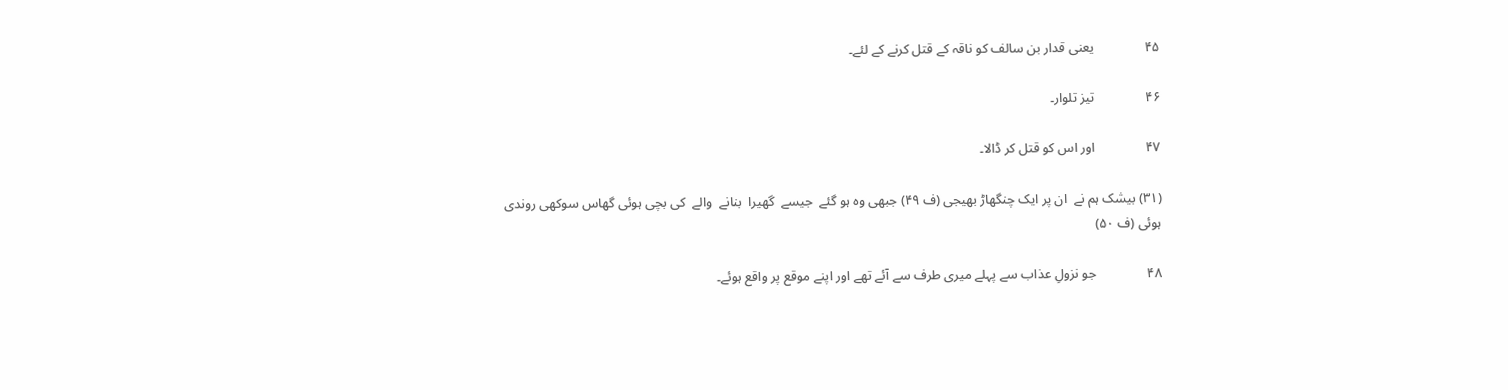۴۵               یعنی قدار بن سالف کو ناقہ کے قتل کرنے کے لئے۔

۴۶               تیز تلوار۔

۴۷               اور اس کو قتل کر ڈالا۔

(۳۱) بیشک ہم نے  ان پر ایک چنگھاڑ بھیجی (ف ۴۹) جبھی وہ ہو گئے  جیسے  گھیرا  بنانے  والے  کی بچی ہوئی گھاس سوکھی روندی ہوئی (ف ۵۰)

۴۸               جو نزولِ عذاب سے پہلے میری طرف سے آئے تھے اور اپنے موقع پر واقع ہوئے۔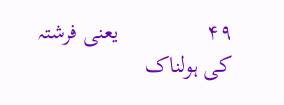۴۹               یعنی فرشتہ کی ہولناک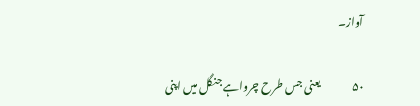آواز۔

۵۰               یعنی جس طرح چرواہے جنگل میں اپنی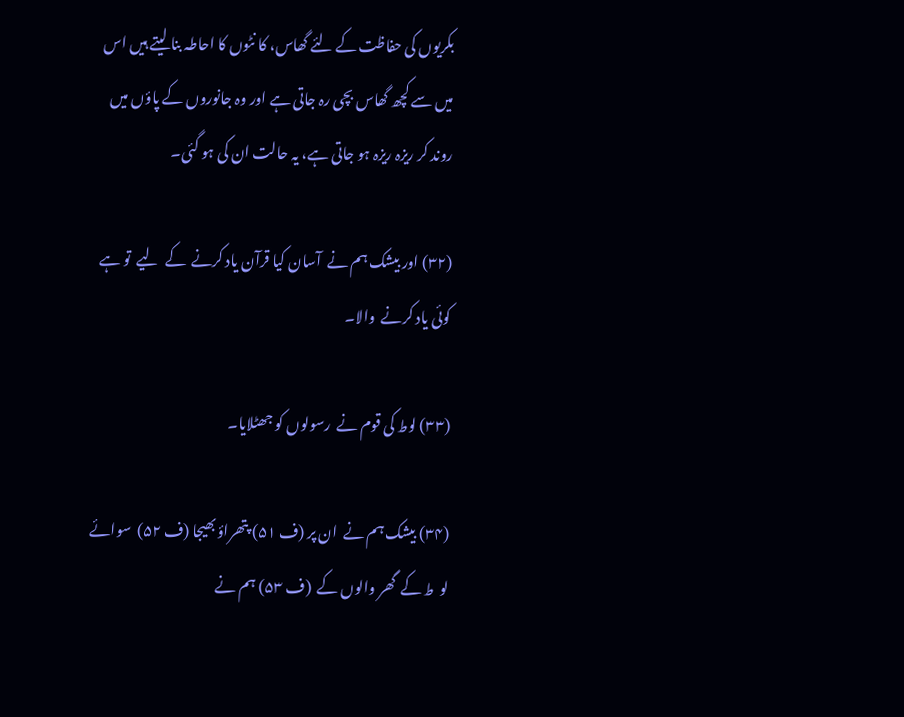بکریوں کی حفاظت کے لئے گھاس، کا نٹوں کا احاطہ بنا لیتے ہیں اس میں سے کچھ گھاس بچی رہ جاتی ہے اور وہ جانوروں کے پاؤں میں روند کر ریزہ ریزہ ہو جاتی ہے، یہ حالت ان کی ہو گئی۔

(۳۲) اور بیشک ہم نے  آسان کیا قرآن یاد کرنے  کے  لیے  تو ہے  کوئی یاد کرنے  والا۔

(۳۳) لوط کی قوم نے  رسولوں کو جھٹلایا۔

(۳۴) بیشک ہم نے  ان پر (ف ۵۱) پتھراؤ بھیجا (ف ۵۲)  سوائے   لو  ط کے  گھر والوں کے  (ف ۵۳) ہم نے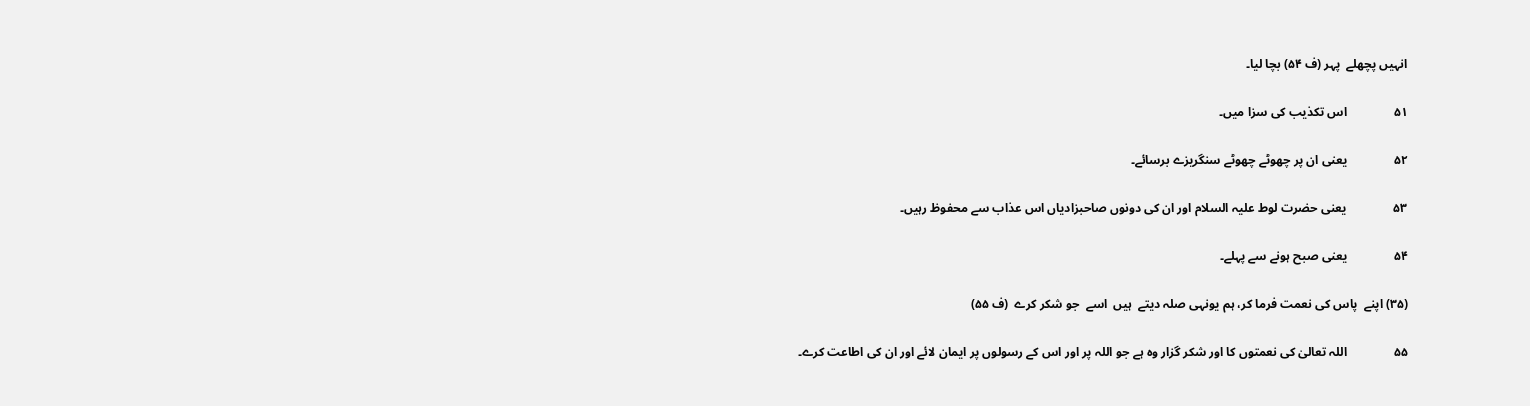انہیں پچھلے  پہر (ف ۵۴) بچا لیا۔

۵۱               اس تکذیب کی سزا میں۔

۵۲               یعنی ان پر چھوٹے چھوٹے سنگریزے برسائے۔

۵۳               یعنی حضرت لوط علیہ السلام اور ان کی دونوں صاحبزادیاں اس عذاب سے محفوظ رہیں۔

۵۴               یعنی صبح ہونے سے پہلے۔

(۳۵) اپنے  پاس کی نعمت فرما کر، ہم یونہی صلہ دیتے  ہیں  اسے  جو شکر کرے  (ف ۵۵)

۵۵               اللہ تعالیٰ کی نعمتوں کا اور شکر گزار وہ ہے جو اللہ پر اور اس کے رسولوں پر ایمان لائے اور ان کی اطاعت کرے۔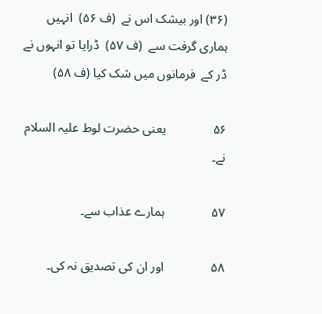(۳۶) اور بیشک اس نے  (ف ۵۶)  انہیں ہماری گرفت سے  (ف ۵۷)  ڈرایا تو انہوں نے  ڈر کے  فرمانوں میں شک کیا (ف ۵۸)

۵۶               یعنی حضرت لوط علیہ السلام نے۔

۵۷               ہمارے عذاب سے۔

۵۸               اور ان کی تصدیق نہ کی۔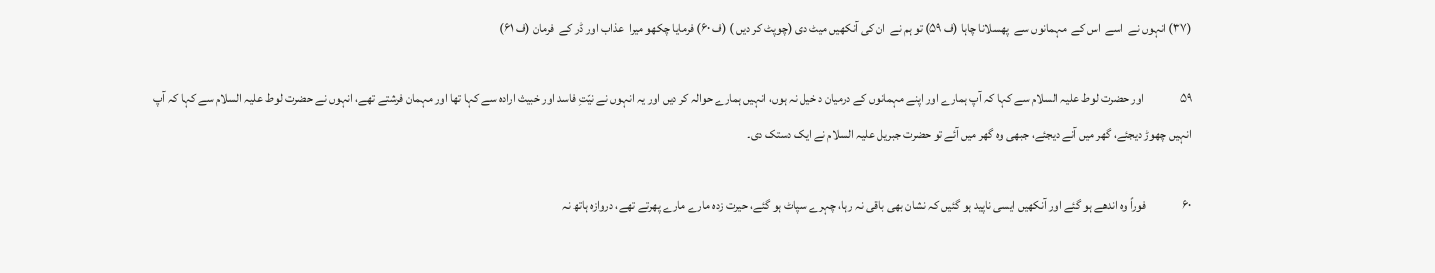(۳۷) انہوں نے  اسے  اس کے  مہمانوں سے  پھسلانا چاہا (ف ۵۹) تو ہم نے  ان کی آنکھیں میٹ دی (چوپٹ کر دیں ) (ف ۶۰) فرمایا چکھو میرا  عذاب اور ڈر کے  فرمان (ف ۶۱)

۵۹               اور حضرت لوط علیہ السلام سے کہا کہ آپ ہمارے اور اپنے مہمانوں کے درمیان د خیل نہ ہوں، انہیں ہمارے حوالہ کر دیں اور یہ انہوں نے نیّتِ فاسد اور خبیث ارادہ سے کہا تھا اور مہمان فرشتے تھے، انہوں نے حضرت لوط علیہ السلام سے کہا کہ آپ انہیں چھوڑ دیجئے، گھر میں آنے دیجئے، جبھی وہ گھر میں آئے تو حضرت جبریل علیہ السلام نے ایک دستک دی۔

۶۰               فوراً وہ اندھے ہو گئے اور آنکھیں ایسی ناپید ہو گئیں کہ نشان بھی باقی نہ رہا، چہرے سپاٹ ہو گئے، حیرت زدہ مارے مارے پھرتے تھے، دروازہ ہاتھ نہ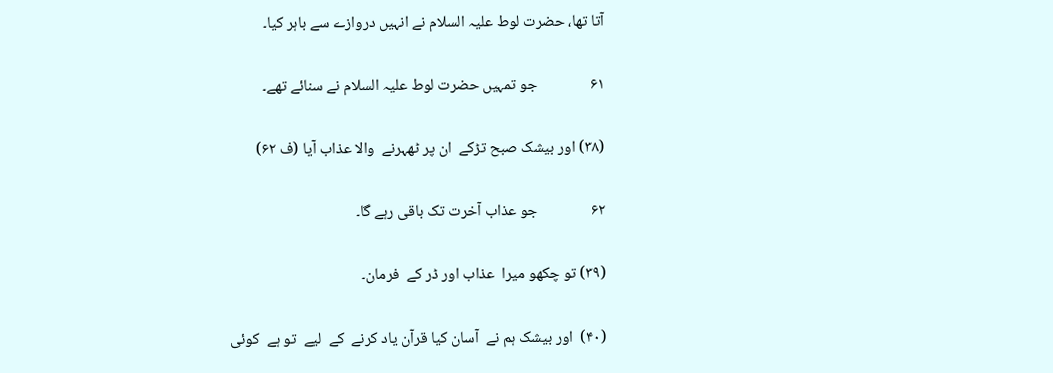آتا تھا، حضرت لوط علیہ السلام نے انہیں دروازے سے باہر کیا۔

۶۱               جو تمہیں حضرت لوط علیہ السلام نے سنائے تھے۔

(۳۸) اور بیشک صبح تڑکے  ان پر ٹھہرنے  والا عذاب آیا (ف ۶۲)

۶۲               جو عذاب آخرت تک باقی رہے گا۔

(۳۹) تو چکھو میرا  عذاب اور ڈر کے  فرمان۔

(۴۰)  اور بیشک ہم نے  آسان کیا قرآن یاد کرنے  کے  لیے  تو ہے  کوئی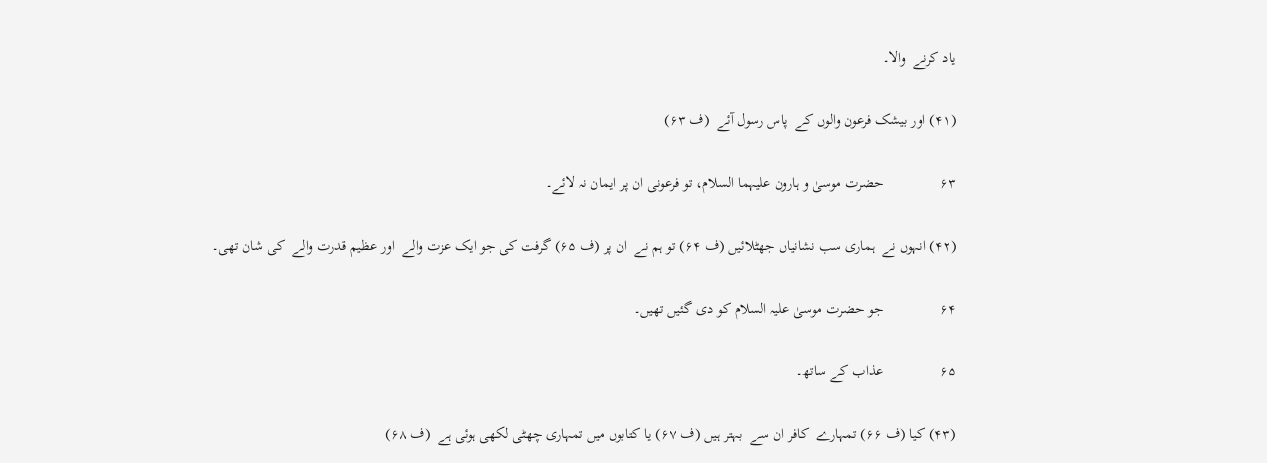یاد کرنے  والا۔

(۴۱) اور بیشک فرعون والوں کے  پاس رسول آئے  (ف ۶۳)

۶۳               حضرت موسیٰ و ہارون علیہما السلام، تو فرعونی ان پر ایمان نہ لائے۔

(۴۲) انہوں نے  ہماری سب نشانیاں جھٹلائیں (ف ۶۴) تو ہم نے  ان پر (ف ۶۵) گرفت کی جو ایک عزت والے  اور عظیم قدرت والے  کی شان تھی۔

۶۴               جو حضرت موسیٰ علیہ السلام کو دی گئیں تھیں۔

۶۵               عذاب کے ساتھ۔

(۴۳) کیا (ف ۶۶) تمہارے  کافر ان سے  بہتر ہیں (ف ۶۷) یا کتابوں میں تمہاری چھٹی لکھی ہوئی ہے  (ف ۶۸)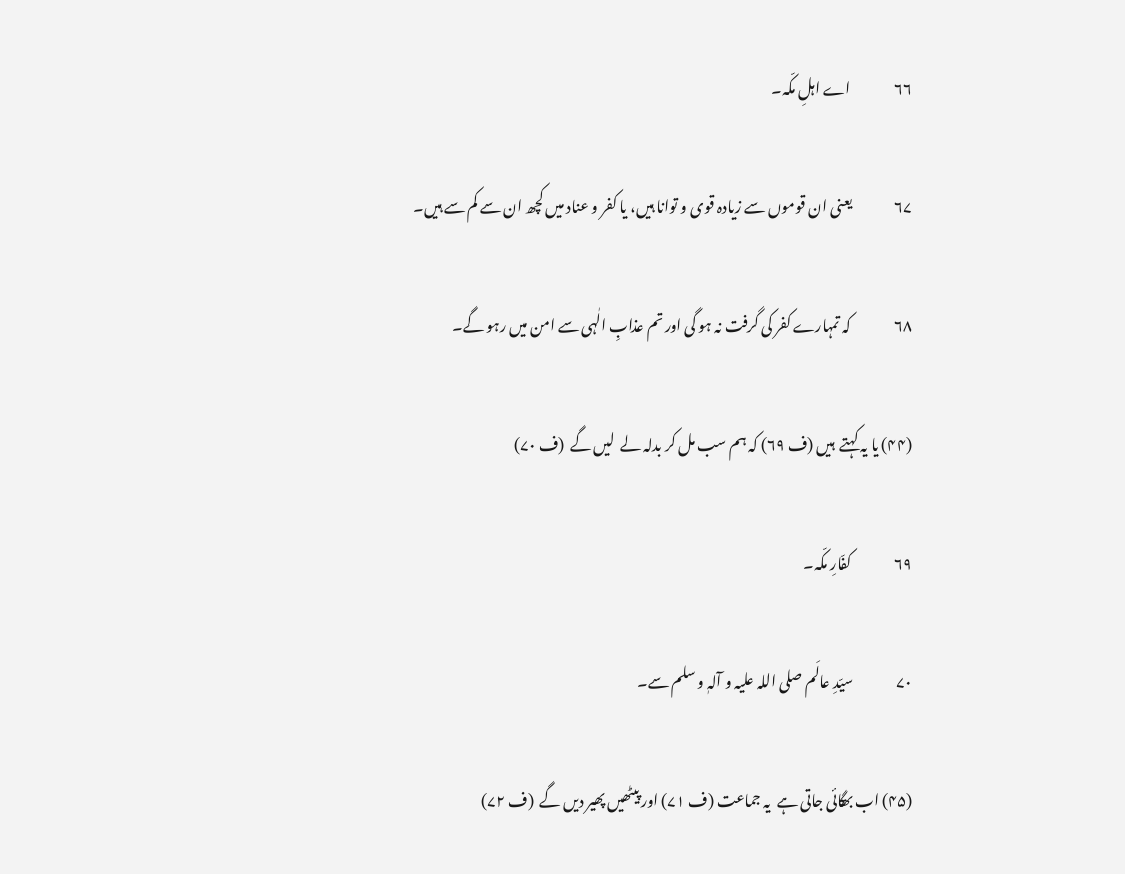۶۶               اے اہلِ مکّہ۔

۶۷               یعنی ان قوموں سے زیادہ قوی و توانا ہیں، یا کفر و عناد میں کچھ ان سے کم سے ہیں۔

۶۸               کہ تمہارے کفر کی گرفت نہ ہو گی اور تم عذابِ الٰہی سے امن میں رہو گے۔

(۴۴) یا یہ کہتے  ہیں (ف ۶۹) کہ ہم سب مل کر بدلہ لے  لیں گے  (ف ۷۰)

۶۹               کفّارِ مکّہ۔

۷۰               سیّدِ عالَم صلی اللہ علیہ و آلہٖ و سلم سے۔

(۴۵) اب بھگائی جاتی ہے  یہ جماعت (ف ۷۱) اور پیٹھیں پھیر دیں گے  (ف ۷۲)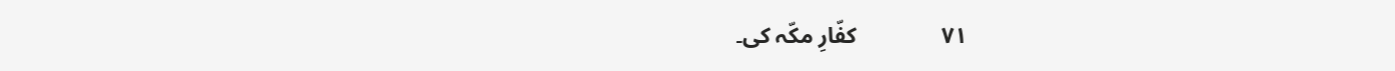۷۱               کفّارِ مکّہ کی۔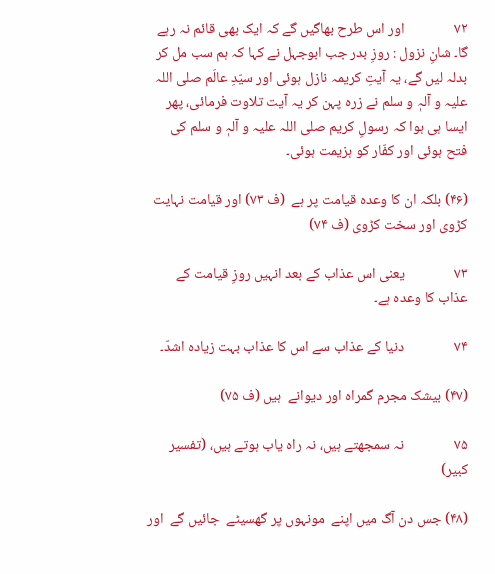۷۲               اور اس طرح بھاگیں گے کہ ایک بھی قائم نہ رہے گا۔ شانِ نزول : روزِ بدر جب ابوجہل نے کہا کہ ہم سب مل کر بدلہ لیں گے، یہ آیتِ کریمہ نازل ہوئی اور سیّدِ عالَم صلی اللہ علیہ و آلہٖ و سلم نے زرہ پہن کر یہ آیت تلاوت فرمائی، پھر ایسا ہی ہوا کہ رسولِ کریم صلی اللہ علیہ و آلہٖ و سلم کی فتح ہوئی اور کفّار کو ہزیمت ہوئی۔

(۴۶) بلکہ ان کا وعدہ قیامت پر ہے  (ف ۷۳) اور قیامت نہایت کڑوی اور سخت کڑوی (ف ۷۴)

۷۳               یعنی اس عذاب کے بعد انہیں روزِ قیامت کے عذاب کا وعدہ ہے۔

۷۴               دنیا کے عذاب سے اس کا عذاب بہت زیادہ اشدّ۔

(۴۷) بیشک مجرم گمراہ اور دیوانے  ہیں (ف ۷۵)

۷۵               نہ سمجھتے ہیں، نہ راہ یاب ہوتے ہیں، (تفسیر کبیر)

(۴۸) جس دن آگ میں اپنے  مونہوں پر گھسیٹے  جائیں گے  اور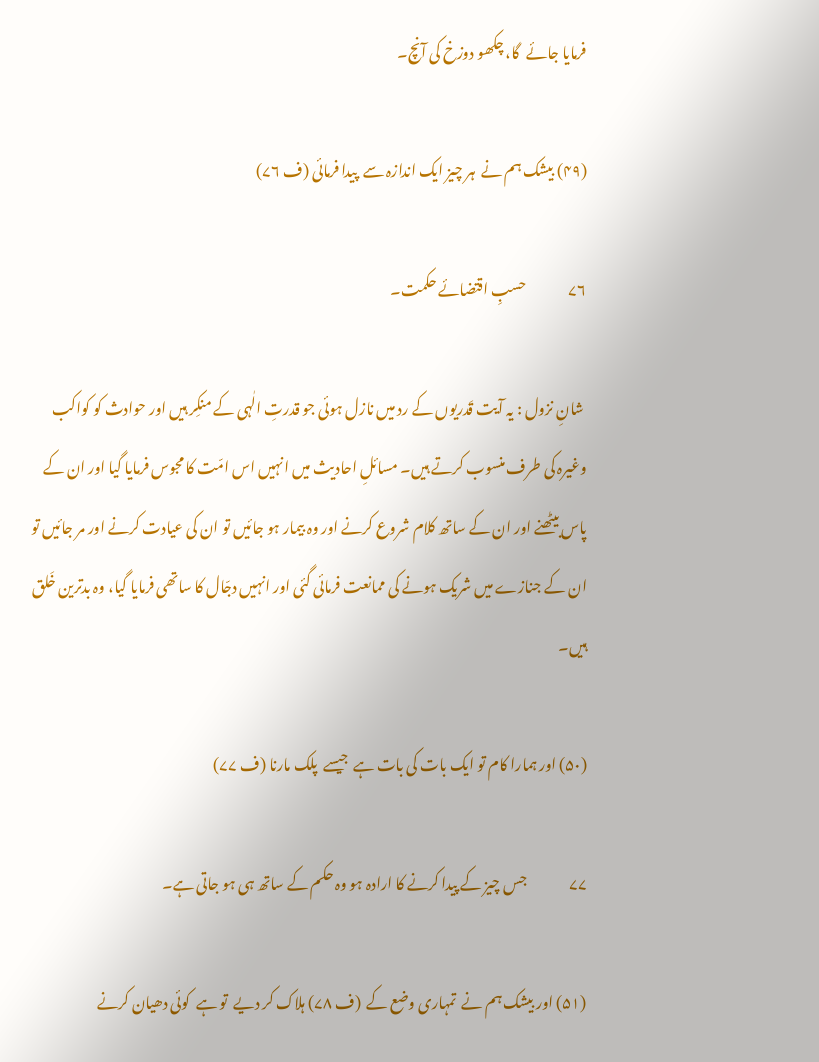فرمایا جائے  گا، چکھو دوزخ کی آنچ۔

(۴۹) بیشک ہم نے  ہر چیز ایک اندازہ سے  پیدا فرمائی (ف ۷۶)

۷۶               حسبِ اقتضائے حکمت۔

 شانِ نزول : یہ آیت قَدریوں کے رد میں نازل ہوئی جو قدرتِ الٰہی کے منکِر ہیں اور حوادث کو کواکب وغیرہ کی طرف منسوب کرتے ہیں۔ مسائلِ احادیث میں انہیں اس امّت کا مجوس فرمایا گیا اور ان کے پاس بیٹھنے اور ان کے ساتھ کلام شروع کرنے اور وہ بیمار ہو جائیں تو ان کی عیادت کرنے اور مر جائیں تو ان کے جنازے میں شریک ہونے کی ممانعت فرمائی گئی اور انہیں دجّال کا ساتھی فرمایا گیا، وہ بدترین خَلق ہیں۔

(۵۰) اور ہمارا کام تو ایک بات کی بات ہے  جیسے  پلک مارنا (ف ۷۷)

۷۷               جس چیز کے پیدا کرنے کا ارادہ ہو وہ حکم کے ساتھ ہی ہو جاتی ہے۔

(۵۱) اور بیشک ہم نے  تمہاری وضع کے  (ف ۷۸) ہلاک کر دیے  تو ہے  کوئی دھیان کرنے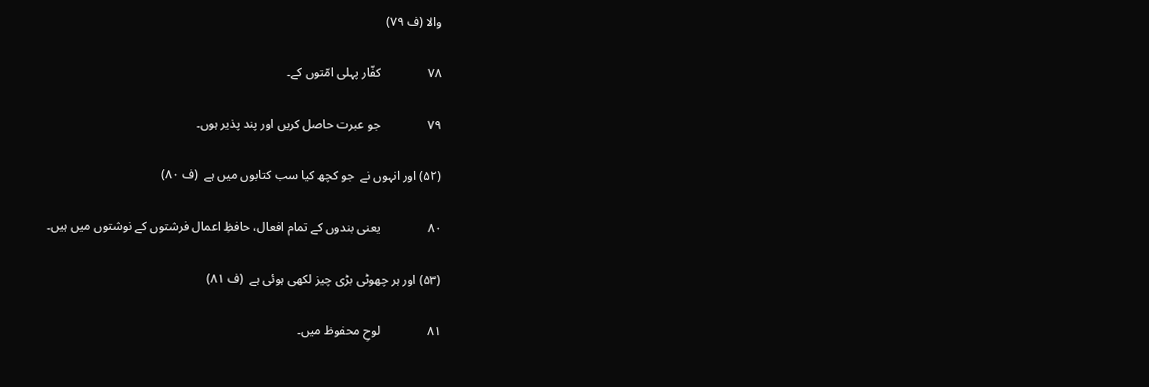والا (ف ۷۹)

۷۸               کفّار پہلی امّتوں کے۔

۷۹               جو عبرت حاصل کریں اور پند پذیر ہوں۔

(۵۲) اور انہوں نے  جو کچھ کیا سب کتابوں میں ہے  (ف ۸۰)

۸۰               یعنی بندوں کے تمام افعال، حافظِ اعمال فرشتوں کے نوشتوں میں ہیں۔

(۵۳) اور ہر چھوٹی بڑی چیز لکھی ہوئی ہے  (ف ۸۱)

۸۱               لوحِ محفوظ میں۔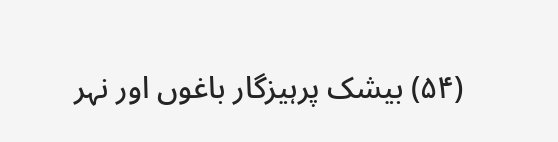(۵۴) بیشک پرہیزگار باغوں اور نہر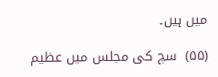میں ہیں۔

(۵۵)  سچ کی مجلس میں عظیم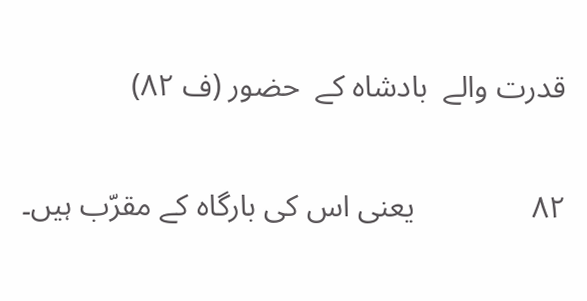قدرت والے  بادشاہ کے  حضور (ف ۸۲)

۸۲               یعنی اس کی بارگاہ کے مقرّب ہیں۔